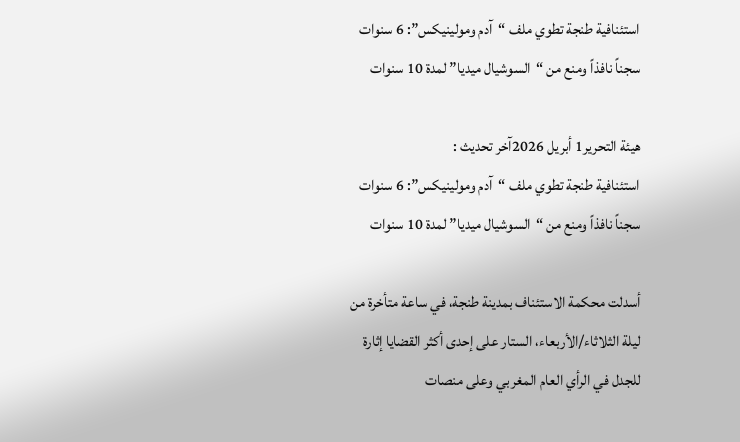استئنافية طنجة تطوي ملف “آدم ومولينيكس”: 6 سنوات سجناً نافذاً ومنع من “السوشيال ميديا” لمدة 10 سنوات

هيئة التحرير1 أبريل 2026آخر تحديث :
استئنافية طنجة تطوي ملف “آدم ومولينيكس”: 6 سنوات سجناً نافذاً ومنع من “السوشيال ميديا” لمدة 10 سنوات

أسدلت محكمة الاستئناف بمدينة طنجة، في ساعة متأخرة من ليلة الثلاثاء/الأربعاء، الستار على إحدى أكثر القضايا إثارة للجدل في الرأي العام المغربي وعلى منصات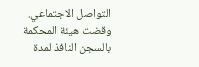التواصل الاجتماعي. وقضت هيئة المحكمة بالسجن النافذ لمدة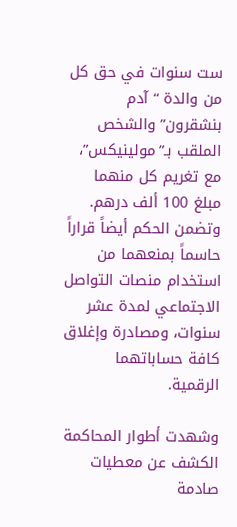ست سنوات في حق كل من والدة “آدم بنشقرون” والشخص الملقب بـ”مولينيكس”، مع تغريم كل منهما مبلغ 100 ألف درهم. وتضمن الحكم أيضاً قراراً حاسماً بمنعهما من استخدام منصات التواصل الاجتماعي لمدة عشر سنوات، ومصادرة وإغلاق كافة حساباتهما الرقمية.

وشهدت أطوار المحاكمة الكشف عن معطيات صادمة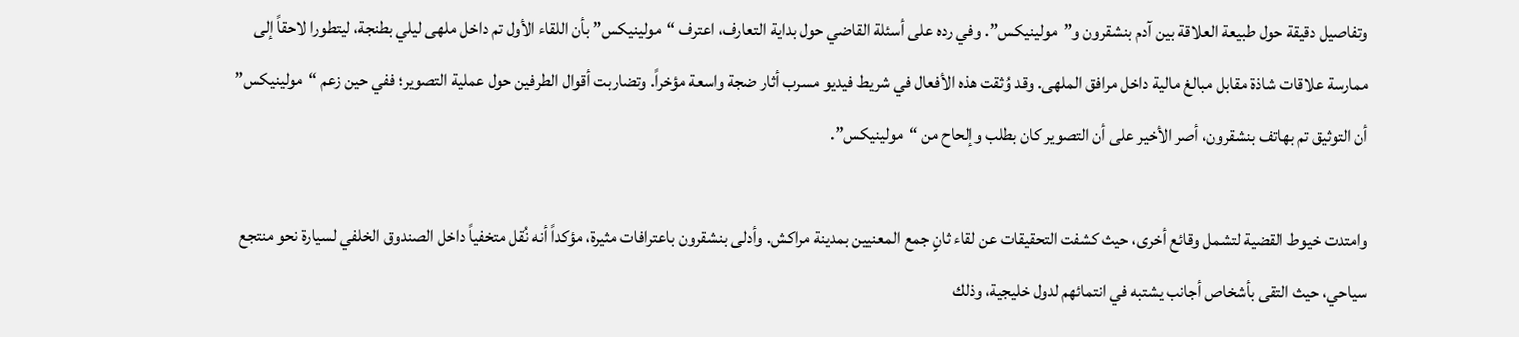وتفاصيل دقيقة حول طبيعة العلاقة بين آدم بنشقرون و”مولينيكس”. وفي رده على أسئلة القاضي حول بداية التعارف، اعترف “مولينيكس” بأن اللقاء الأول تم داخل ملهى ليلي بطنجة، ليتطورا لاحقاً إلى ممارسة علاقات شاذة مقابل مبالغ مالية داخل مرافق الملهى. وقد وُثقت هذه الأفعال في شريط فيديو مسرب أثار ضجة واسعة مؤخراً. وتضاربت أقوال الطرفين حول عملية التصوير؛ ففي حين زعم “مولينيكس” أن التوثيق تم بهاتف بنشقرون، أصر الأخير على أن التصوير كان بطلب وإلحاح من “مولينيكس”.

وامتدت خيوط القضية لتشمل وقائع أخرى، حيث كشفت التحقيقات عن لقاء ثانٍ جمع المعنيين بمدينة مراكش. وأدلى بنشقرون باعترافات مثيرة، مؤكداً أنه نُقل متخفياً داخل الصندوق الخلفي لسيارة نحو منتجع سياحي، حيث التقى بأشخاص أجانب يشتبه في انتمائهم لدول خليجية، وذلك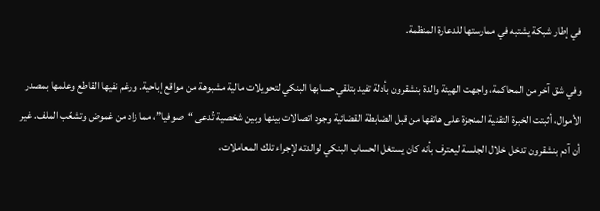في إطار شبكة يشتبه في ممارستها للدعارة المنظمة.

وفي شق آخر من المحاكمة، واجهت الهيئة والدة بنشقرون بأدلة تفيد بتلقي حسابها البنكي لتحويلات مالية مشبوهة من مواقع إباحية. ورغم نفيها القاطع وعلمها بمصدر الأموال، أثبتت الخبرة التقنية المنجزة على هاتفها من قبل الضابطة القضائية وجود اتصالات بينها وبين شخصية تُدعى “صوفيا”، مما زاد من غموض وتشعّب الملف. غير أن آدم بنشقرون تدخل خلال الجلسة ليعترف بأنه كان يستغل الحساب البنكي لوالدته لإجراء تلك المعاملات،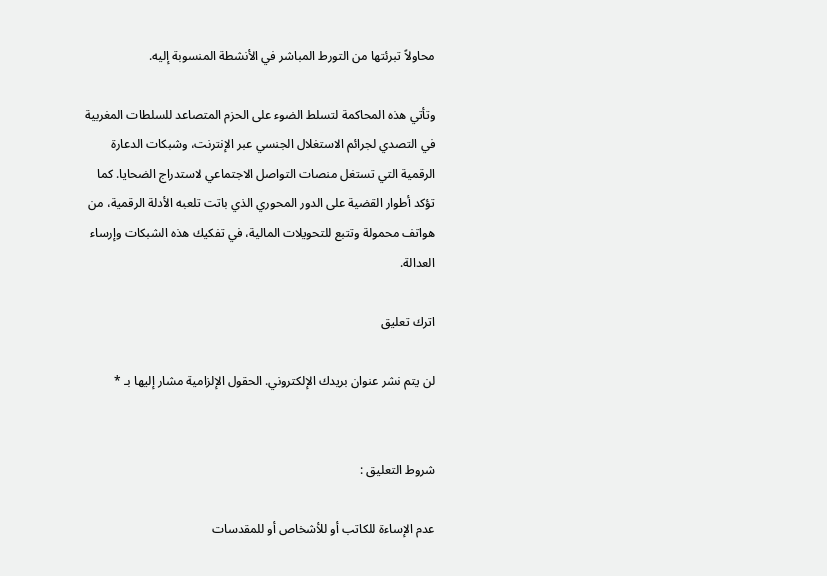محاولاً تبرئتها من التورط المباشر في الأنشطة المنسوبة إليه.

وتأتي هذه المحاكمة لتسلط الضوء على الحزم المتصاعد للسلطات المغربية في التصدي لجرائم الاستغلال الجنسي عبر الإنترنت، وشبكات الدعارة الرقمية التي تستغل منصات التواصل الاجتماعي لاستدراج الضحايا. كما تؤكد أطوار القضية على الدور المحوري الذي باتت تلعبه الأدلة الرقمية، من هواتف محمولة وتتبع للتحويلات المالية، في تفكيك هذه الشبكات وإرساء العدالة.

اترك تعليق

لن يتم نشر عنوان بريدك الإلكتروني. الحقول الإلزامية مشار إليها بـ *


شروط التعليق :

عدم الإساءة للكاتب أو للأشخاص أو للمقدسات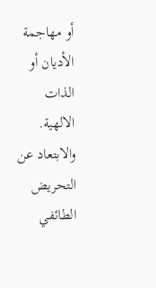أو مهاجمة الأديان أو الذات الالهية. والابتعاد عن التحريض الطائفي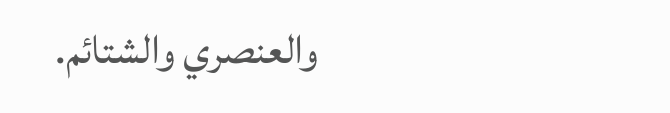والعنصري والشتائم.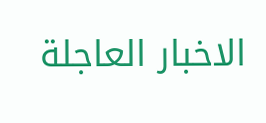الاخبار العاجلة